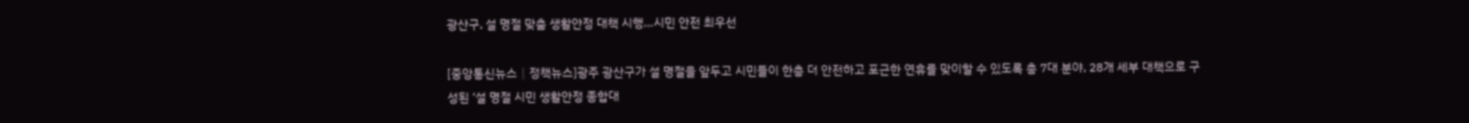광산구, 설 명절 맞춤 생활안정 대책 시행…시민 안전 최우선

[중앙통신뉴스│정책뉴스]광주 광산구가 설 명절을 앞두고 시민들이 한층 더 안전하고 포근한 연휴를 맞이할 수 있도록 총 7대 분야, 28개 세부 대책으로 구성된 ‘설 명절 시민 생활안정 종합대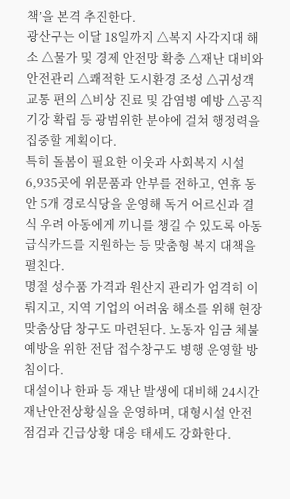책’을 본격 추진한다.
광산구는 이달 18일까지 △복지 사각지대 해소 △물가 및 경제 안전망 확충 △재난 대비와 안전관리 △쾌적한 도시환경 조성 △귀성객 교통 편의 △비상 진료 및 감염병 예방 △공직기강 확립 등 광범위한 분야에 걸쳐 행정력을 집중할 계획이다.
특히 돌봄이 필요한 이웃과 사회복지 시설 6,935곳에 위문품과 안부를 전하고, 연휴 동안 5개 경로식당을 운영해 독거 어르신과 결식 우려 아동에게 끼니를 챙길 수 있도록 아동급식카드를 지원하는 등 맞춤형 복지 대책을 펼친다.
명절 성수품 가격과 원산지 관리가 엄격히 이뤄지고, 지역 기업의 어려움 해소를 위해 현장 맞춤상담 창구도 마련된다. 노동자 임금 체불 예방을 위한 전담 접수창구도 병행 운영할 방침이다.
대설이나 한파 등 재난 발생에 대비해 24시간 재난안전상황실을 운영하며, 대형시설 안전 점검과 긴급상황 대응 태세도 강화한다.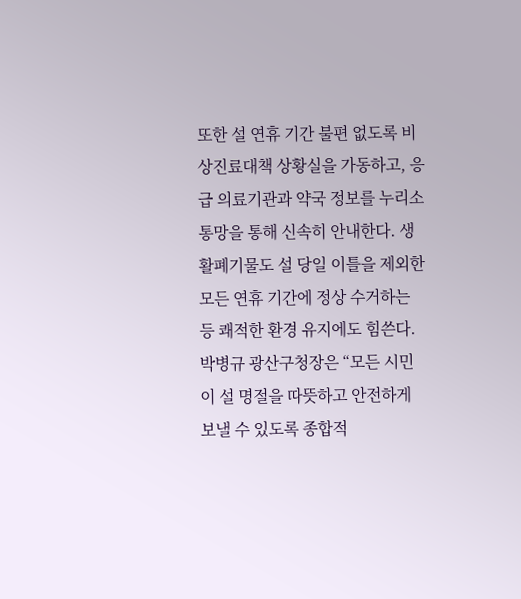또한 설 연휴 기간 불편 없도록 비상진료대책 상황실을 가동하고, 응급 의료기관과 약국 정보를 누리소통망을 통해 신속히 안내한다. 생활폐기물도 설 당일 이틀을 제외한 모든 연휴 기간에 정상 수거하는 등 쾌적한 환경 유지에도 힘쓴다.
박병규 광산구청장은 “모든 시민이 설 명절을 따뜻하고 안전하게 보낼 수 있도록 종합적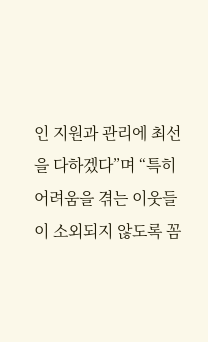인 지원과 관리에 최선을 다하겠다”며 “특히 어려움을 겪는 이웃들이 소외되지 않도록 꼼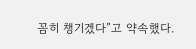꼼히 챙기겠다”고 약속했다.